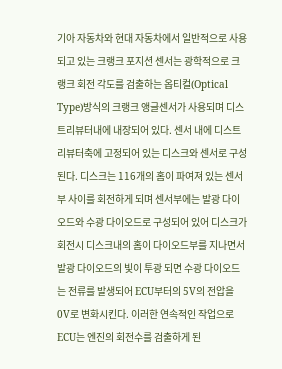기아 자동차와 현대 자동차에서 일반적으로 사용되고 있는 크랭크 포지션 센서는 광학적으로 크랭크 회전 각도를 검출하는 옵티컬(Optical Type)방식의 크랭크 앵글센서가 사용되며 디스트리뷰터내에 내장되어 있다. 센서 내에 디스트리뷰터축에 고정되어 있는 디스크와 센서로 구성된다. 디스크는 116개의 홈이 파여져 있는 센서부 사이를 회전하게 되며 센서부에는 발광 다이오드와 수광 다이오드로 구성되어 있어 디스크가 회전시 디스크내의 홈이 다이오드부를 지나면서 발광 다이오드의 빛이 투광 되면 수광 다이오드는 전류를 발생되어 ECU부터의 5V의 전압을 0V로 변화시킨다. 이러한 연속적인 작업으로 ECU는 엔진의 회전수를 검출하게 된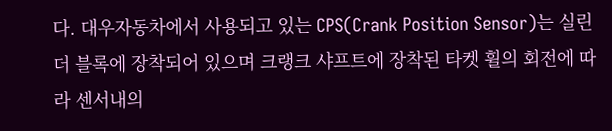다. 대우자동차에서 사용되고 있는 CPS(Crank Position Sensor)는 실린더 블록에 장착되어 있으며 크랭크 샤프트에 장착된 타켓 휠의 회전에 따라 센서내의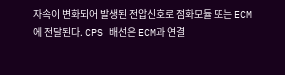자속이 변화되어 발생된 전압신호로 점화모듈 또는 ECM에 전달된다. CPS 배선은 ECM과 연결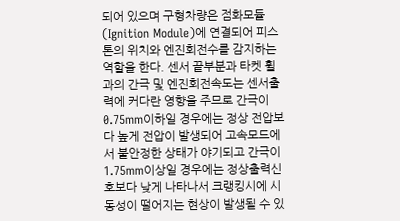되어 있으며 구형차량은 점화모듈(Ignition Module)에 연결되어 피스톤의 위치와 엔진회전수를 감지하는 역할을 한다. 센서 끝부분과 타켓 휠과의 간극 및 엔진회전속도는 센서출력에 커다란 영향을 주므로 간극이 0.75mm이하일 경우에는 정상 전압보다 높게 전압이 발생되어 고속모드에서 불안정한 상태가 야기되고 간극이 1.75mm이상일 경우에는 정상출력신호보다 낮게 나타나서 크랭킹시에 시동성이 떨어지는 현상이 발생될 수 있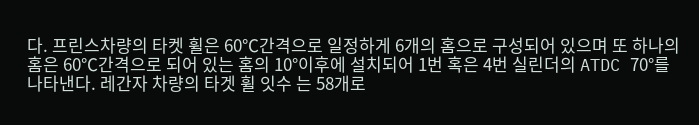다. 프린스차량의 타켓 휠은 60℃간격으로 일정하게 6개의 홈으로 구성되어 있으며 또 하나의 홈은 60℃간격으로 되어 있는 홈의 10°이후에 설치되어 1번 혹은 4번 실린더의 ATDC 70°를 나타낸다. 레간자 차량의 타겟 휠 잇수 는 58개로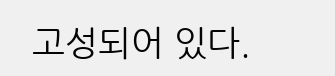고성되어 있다.